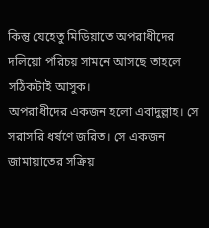কিন্তু যেহেতু মিডিয়াতে অপরাধীদের দলিয়ো পরিচয় সামনে আসছে তাহলে সঠিকটাই আসুক।
অপরাধীদের একজন হলো এবাদুল্লাহ। সে সরাসরি ধর্ষণে জরিত। সে একজন জামায়াতের সক্রিয়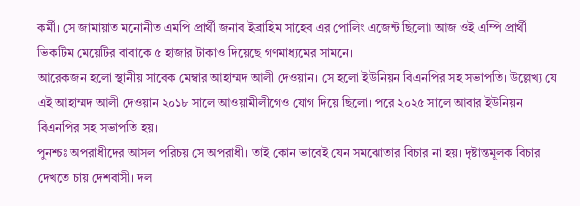কর্মী। সে জামায়াত মনোনীত এমপি প্রার্থী জনাব ইব্রাহিম সাহেব এর পোলিং এজেন্ট ছিলো৷ আজ ওই এম্পি প্রার্থী ভিকটিম মেয়েটির বাবাকে ৫ হাজার টাকাও দিয়েছে গণমাধ্যমের সামনে।
আরেকজন হলো স্থানীয় সাবেক মেম্বার আহাম্মদ আলী দেওয়ান। সে হলো ইউনিয়ন বিএনপির সহ সভাপতি। উল্লেখ্য যে এই আহাম্মদ আলী দেওয়ান ২০১৮ সালে আওয়ামীলীগেও যোগ দিয়ে ছিলো। পরে ২০২৫ সালে আবার ইউনিয়ন বিএনপির সহ সভাপতি হয়।
পুনশ্চঃ অপরাধীদের আসল পরিচয় সে অপরাধী। তাই কোন ভাবেই যেন সমঝোতার বিচার না হয়। দৃষ্টান্তমূলক বিচার দেখতে চায় দেশবাসী। দল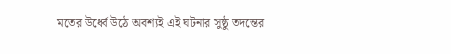মতের উর্ধ্বে উঠে অবশ্যই এই ঘটনার সুষ্ঠু তদন্তের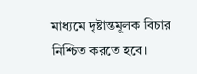মাধ্যমে দৃষ্টান্তমূলক বিচার নিশ্চিত করতে হবে।